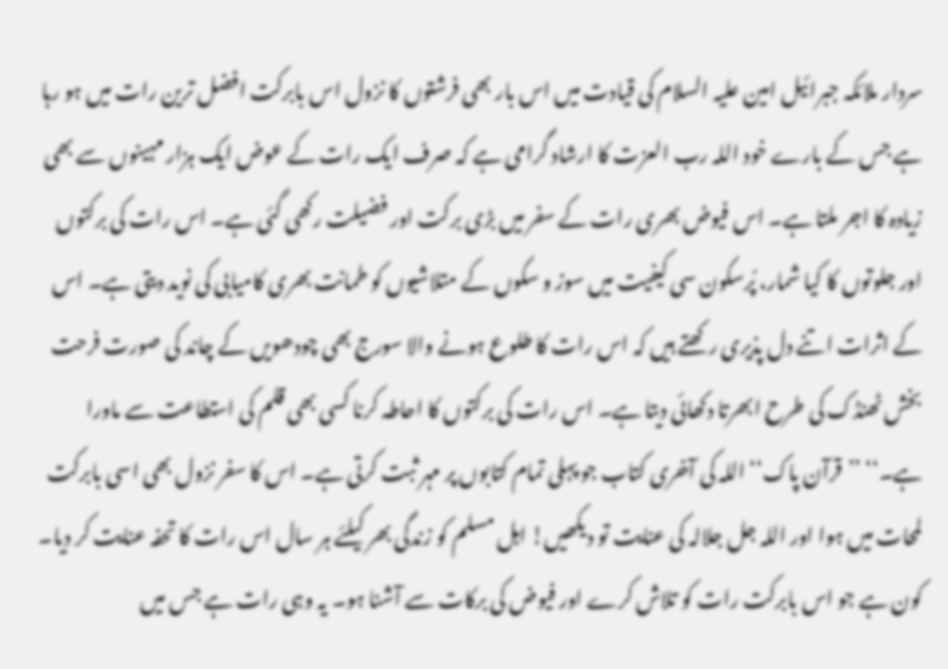سردار ملائکہ جبرائیل امین علیہ السلام کی قیادت میں اس بار بھی فرشتوں کا نزول اس بابرکت افضل ترین رات میں ہو رہا ہے جس کے بارے خود اللہ رب العزت کا ارشاد گرامی ہے کہ صرف ایک رات کے عوض ایک ہزار مہینوں سے بھی زیادہ کا اجر ملتا ہے۔ اس فیوض بھری رات کے سفر میں بڑی برکت اور فضیلت رکھی گئی ہے۔ اس رات کی برکتوں اور جلوتوں کا کیا شمار، پُرسکون سی کیفیت میں سوز و سکوں کے متلاشیوں کو طمانت بھری کامیابی کی نوید دیتی ہے۔ اس کے اثرات اتنے دل پذیری رکھتے ہیں کہ اس رات کا طلوع ہونے والا سورج بھی چودھویں کے چاند کی صورت فرحت بخش ٹھنڈک کی طرح ابھرتا دکھائی دیتا ہے۔ اس رات کی برکتوں کا احاطہ کرنا کسی بھی قلم کی استطاعت سے ماورا ہے۔‘‘ ’’قرآن پاک‘‘ اللہ کی آخری کتاب جو پہلی تمام کتابوں پر مہر ثبت کرتی ہے۔ اس کا سفر نزول بھی اسی بابرکت لمحات میں ہوا اور اللہ جل جلالہ کی عنایت تو دیکھیں! اہل مسلم کو زندگی بھر کیلئے ہر سال اس رات کا تحفہ عنایت کر دیا۔
کون ہے جو اس بابرکت رات کو تلاش کرے اور فیوض کی برکات سے آشنا ہو۔ یہ وہی رات ہے جس میں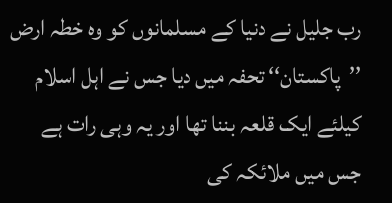رب جلیل نے دنیا کے مسلمانوں کو وہ خطہ ارض ’’پاکستان‘‘ تحفہ میں دیا جس نے اہل اسلام کیلئے ایک قلعہ بننا تھا اور یہ وہی رات ہے جس میں ملائکہ کی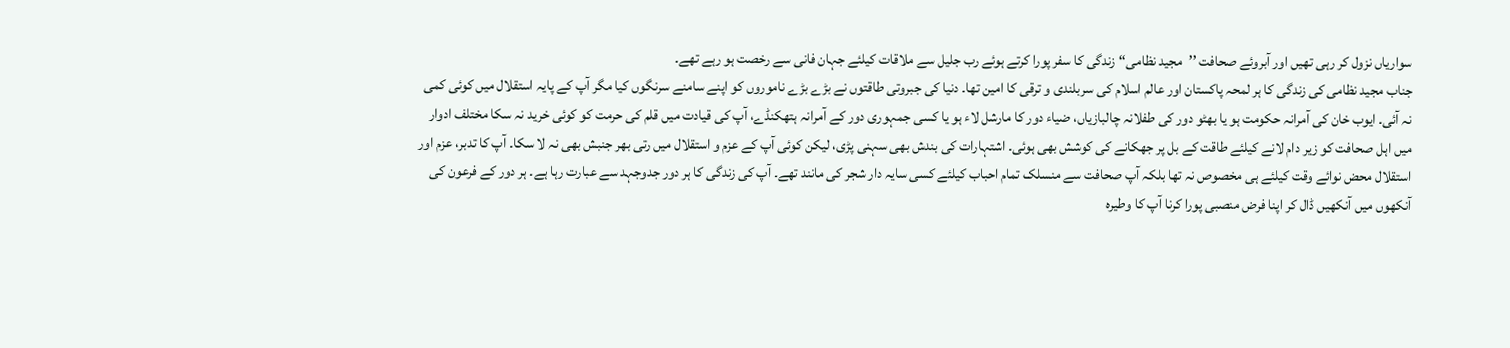سواریاں نزول کر رہی تھیں اور آبروئے صحافت ’’مجید نظامی‘‘ زندگی کا سفر پورا کرتے ہوئے رب جلیل سے ملاقات کیلئے جہان فانی سے رخصت ہو رہے تھے۔
جناب مجید نظامی کی زندگی کا ہر لمحہ پاکستان اور عالم اسلام کی سربلندی و ترقی کا امین تھا۔ دنیا کی جبروتی طاقتوں نے بڑے بڑے ناموروں کو اپنے سامنے سرنگوں کیا مگر آپ کے پایہ استقلال میں کوئی کمی نہ آئی۔ ایوب خان کی آمرانہ حکومت ہو یا بھٹو دور کی طفلانہ چالبازیاں، ضیاء دور کا مارشل لاء ہو یا کسی جمہوری دور کے آمرانہ ہتھکنڈے، آپ کی قیادت میں قلم کی حرمت کو کوئی خرید نہ سکا مختلف ادوار میں اہل صحافت کو زیر دام لانے کیلئے طاقت کے بل پر جھکانے کی کوشش بھی ہوئی۔ اشتہارات کی بندش بھی سہنی پڑی، لیکن کوئی آپ کے عزم و استقلال میں رتی بھر جنبش بھی نہ لا سکا۔ آپ کا تدبر، عزم اور استقلال محض نوائے وقت کیلئے ہی مخصوص نہ تھا بلکہ آپ صحافت سے منسلک تمام احباب کیلئے کسی سایہ دار شجر کی مانند تھے۔ آپ کی زندگی کا ہر دور جدوجہد سے عبارت رہا ہے۔ ہر دور کے فرعون کی آنکھوں میں آنکھیں ڈال کر اپنا فرض منصبی پورا کرنا آپ کا وطیرہ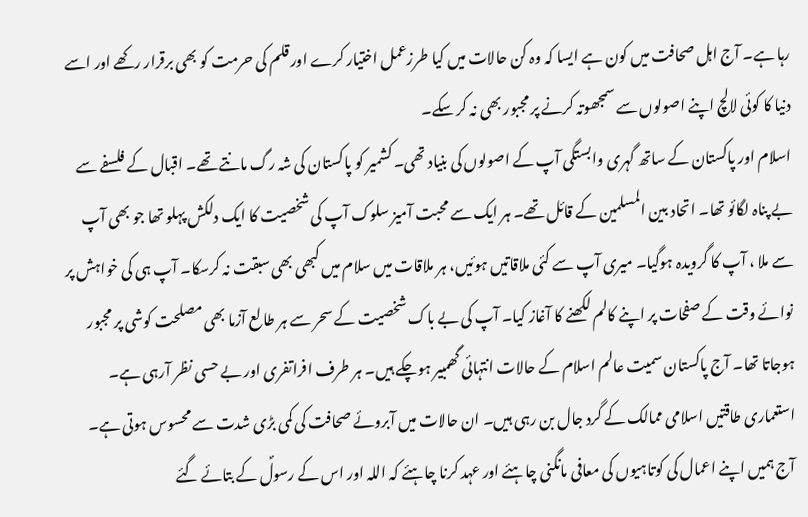رہا ہے۔ آج اہل صحافت میں کون ہے ایسا کہ وہ کن حالات میں کیا طرزعمل اختیار کرے اور قلم کی حرمت کو بھی برقرار رکھے اور اسے دنیا کا کوئی لالچ اپنے اصولوں سے سمجھوتہ کرنے پر مجبور بھی نہ کر سکے۔
اسلام اور پاکستان کے ساتھ گہری وابستگی آپ کے اصولوں کی بنیاد تھی۔ کشمیر کو پاکستان کی شہ رگ مانتے تھے۔ اقبال کے فلسفے سے بے پناہ لگائو تھا۔ اتحاد بین المسلمین کے قائل تھے۔ ہر ایک سے محبت آمیز سلوک آپ کی شخصیت کا ایک دلکش پہلو تھا جو بھی آپ سے ملا ، آپ کا گرویدہ ہوگیا۔ میری آپ سے کئی ملاقاتیں ہوئیں، ہر ملاقات میں سلام میں کبھی بھی سبقت نہ کرسکا۔ آپ ہی کی خواہش پر نوائے وقت کے صفحات پر اپنے کالم لکھنے کا آغاز کیا۔ آپ کی بے باک شخصیت کے سحر سے ہر طالع آزما بھی مصلحت کوشی پر مجبور ہوجاتا تھا۔ آج پاکستان سمیت عالم اسلام کے حالات انتہائی گھمبیر ہوچکے ہیں۔ ہر طرف افراتفری اور بے حسی نظر آرہی ہے۔ استعماری طاقتیں اسلامی ممالک کے گرد جال بن رہی ہیں۔ ان حالات میں آبروئے صحافت کی کمی بڑی شدت سے محسوس ہوتی ہے۔
آج ہمیں اپنے اعمال کی کوتاہیوں کی معافی مانگنی چاہئے اور عہد کرنا چاہئے کہ اللہ اور اس کے رسولؐ کے بتائے گئے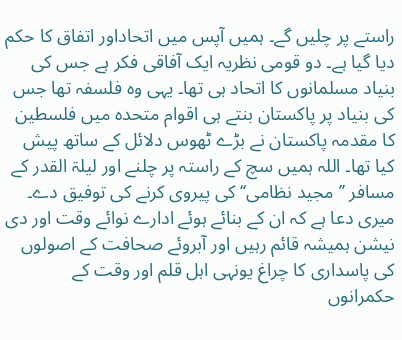راستے پر چلیں گے۔ ہمیں آپس میں اتحاداور اتفاق کا حکم دیا گیا ہے۔ دو قومی نظریہ ایک آفاقی فکر ہے جس کی بنیاد مسلمانوں کا اتحاد ہی تھا۔ یہی وہ فلسفہ تھا جس کی بنیاد پر پاکستان بنتے ہی اقوام متحدہ میں فلسطین کا مقدمہ پاکستان نے بڑے ٹھوس دلائل کے ساتھ پیش کیا تھا۔ اللہ ہمیں سچ کے راستہ پر چلنے اور لیلۃ القدر کے مسافر ’’مجید نظامی‘‘ کی پیروی کرنے کی توفیق دے۔ میری دعا ہے کہ ان کے بنائے ہوئے ادارے نوائے وقت اور دی نیشن ہمیشہ قائم رہیں اور آبروئے صحافت کے اصولوں کی پاسداری کا چراغ یونہی اہل قلم اور وقت کے حکمرانوں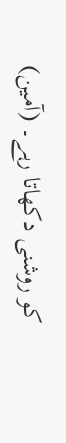کو روشنی دکھاتا رہے۔ (آمین)